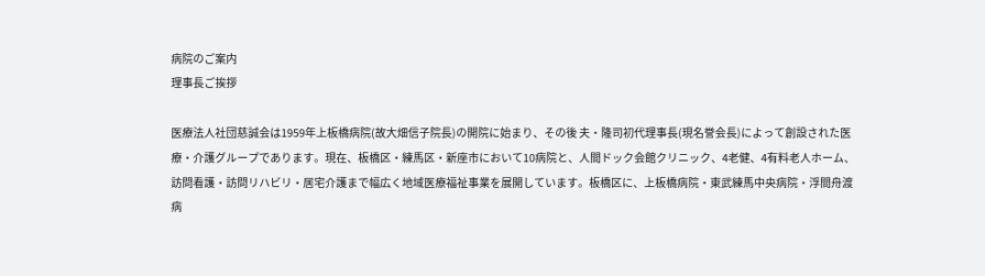病院のご案内
理事長ご挨拶

医療法人社団慈誠会は1959年上板橋病院(故大畑信子院長)の開院に始まり、その後 夫・隆司初代理事長(現名誉会長)によって創設された医療・介護グループであります。現在、板橋区・練馬区・新座市において10病院と、人間ドック会館クリニック、4老健、4有料老人ホーム、訪問看護・訪問リハビリ・居宅介護まで幅広く地域医療福祉事業を展開しています。板橋区に、上板橋病院・東武練馬中央病院・浮間舟渡病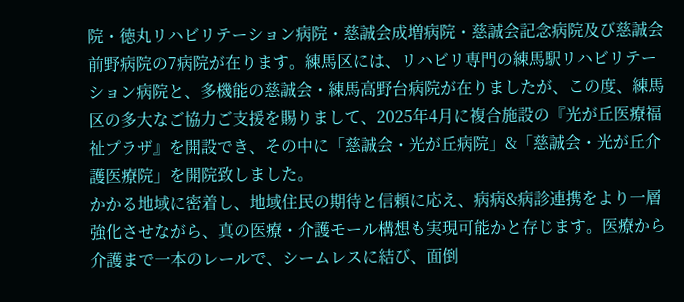院・徳丸リハビリテーション病院・慈誠会成増病院・慈誠会記念病院及び慈誠会前野病院の7病院が在ります。練馬区には、リハビリ専門の練馬駅リハビリテーション病院と、多機能の慈誠会・練馬高野台病院が在りましたが、この度、練馬区の多大なご協力ご支援を賜りまして、2025年4月に複合施設の『光が丘医療福祉プラザ』を開設でき、その中に「慈誠会・光が丘病院」&「慈誠会・光が丘介護医療院」を開院致しました。
かかる地域に密着し、地域住民の期待と信頼に応え、病病&病診連携をより一層強化させながら、真の医療・介護モール構想も実現可能かと存じます。医療から介護まで一本のレールで、シームレスに結び、面倒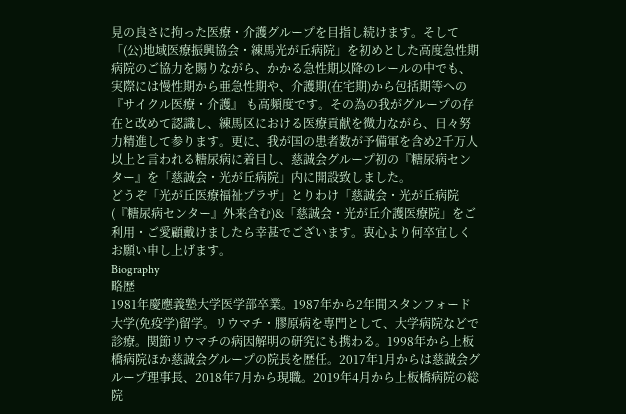見の良さに拘った医療・介護グループを目指し続けます。そして「(公)地域医療振興協会・練馬光が丘病院」を初めとした高度急性期病院のご協力を賜りながら、かかる急性期以降のレールの中でも、実際には慢性期から亜急性期や、介護期(在宅期)から包括期等への『サイクル医療・介護』 も高頻度です。その為の我がグループの存在と改めて認識し、練馬区における医療貢献を微力ながら、日々努力精進して参ります。更に、我が国の患者数が予備軍を含め2千万人以上と言われる糖尿病に着目し、慈誠会グループ初の『糖尿病センター』を「慈誠会・光が丘病院」内に開設致しました。
どうぞ「光が丘医療福祉プラザ」とりわけ「慈誠会・光が丘病院(『糖尿病センター』外来含む)&「慈誠会・光が丘介護医療院」をご利用・ご愛顧戴けましたら幸甚でございます。衷心より何卒宜しくお願い申し上げます。
Biography
略歴
1981年慶應義塾大学医学部卒業。1987年から2年間スタンフォード大学(免疫学)留学。リウマチ・膠原病を専門として、大学病院などで診療。関節リウマチの病因解明の研究にも携わる。1998年から上板橋病院ほか慈誠会グループの院長を歴任。2017年1月からは慈誠会グループ理事長、2018年7月から現職。2019年4月から上板橋病院の総院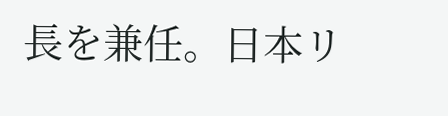長を兼任。日本リ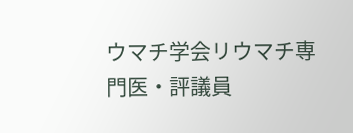ウマチ学会リウマチ専門医・評議員